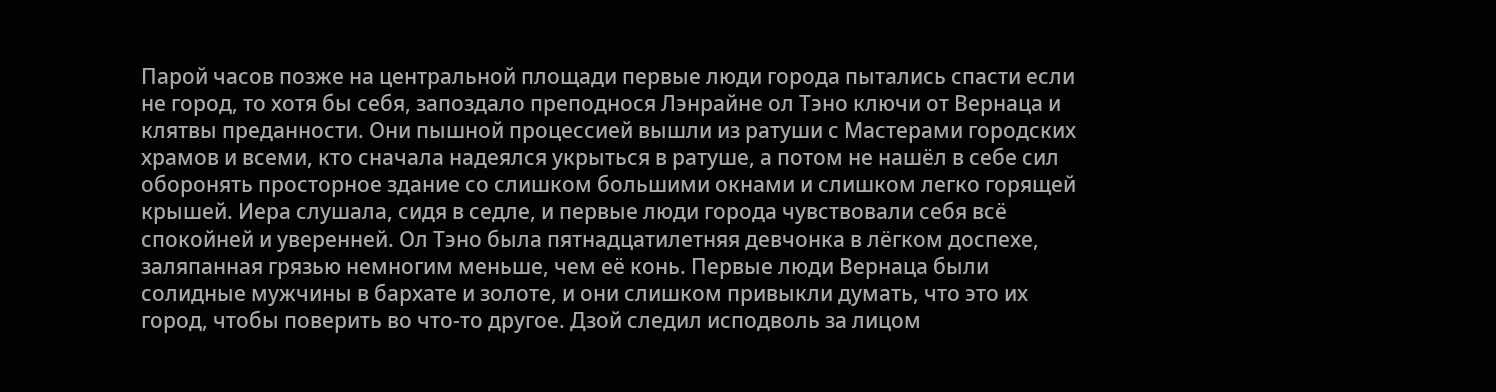Парой часов позже на центральной площади первые люди города пытались спасти если не город, то хотя бы себя, запоздало преподнося Лэнрайне ол Тэно ключи от Вернаца и клятвы преданности. Они пышной процессией вышли из ратуши с Мастерами городских храмов и всеми, кто сначала надеялся укрыться в ратуше, а потом не нашёл в себе сил оборонять просторное здание со слишком большими окнами и слишком легко горящей крышей. Иера слушала, сидя в седле, и первые люди города чувствовали себя всё спокойней и уверенней. Ол Тэно была пятнадцатилетняя девчонка в лёгком доспехе, заляпанная грязью немногим меньше, чем её конь. Первые люди Вернаца были солидные мужчины в бархате и золоте, и они слишком привыкли думать, что это их город, чтобы поверить во что-то другое. Дзой следил исподволь за лицом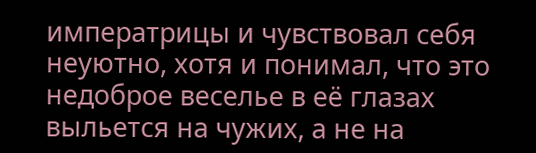императрицы и чувствовал себя неуютно, хотя и понимал, что это недоброе веселье в её глазах выльется на чужих, а не на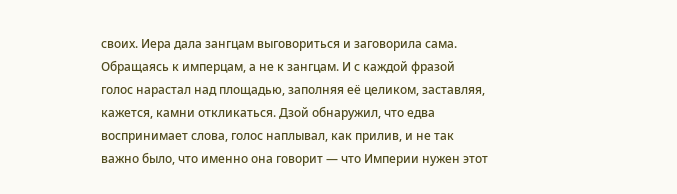своих. Иера дала зангцам выговориться и заговорила сама. Обращаясь к имперцам, а не к зангцам. И с каждой фразой голос нарастал над площадью, заполняя её целиком, заставляя, кажется, камни откликаться. Дзой обнаружил, что едва воспринимает слова, голос наплывал, как прилив, и не так важно было, что именно она говорит — что Империи нужен этот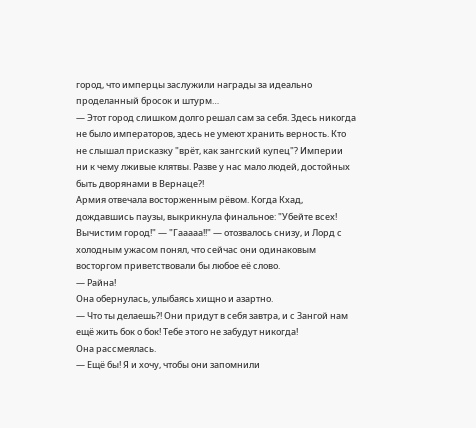город, что имперцы заслужили награды за идеально проделанный бросок и штурм…
— Этот город слишком долго решал сам за себя. Здесь никогда не было императоров, здесь не умеют хранить верность. Кто не слышал присказку "врёт, как зангский купец"? Империи ни к чему лживые клятвы. Разве у нас мало людей, достойных быть дворянами в Вернаце?!
Армия отвечала восторженным рёвом. Когда Кхад, дождавшись паузы, выкрикнула финальное: "Убейте всех! Вычистим город!" — "Гааааа!!" — отозвалось снизу, и Лорд с холодным ужасом понял, что сейчас они одинаковым восторгом приветствовали бы любое её слово.
— Райна!
Она обернулась, улыбаясь хищно и азартно.
— Что ты делаешь?! Они придут в себя завтра, и с Зангой нам ещё жить бок о бок! Тебе этого не забудут никогда!
Она рассмеялась.
— Ещё бы! Я и хочу, чтобы они запомнили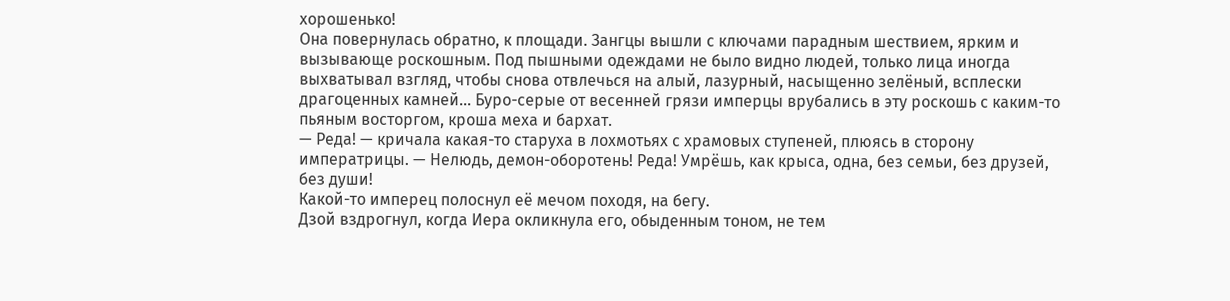хорошенько!
Она повернулась обратно, к площади. Зангцы вышли с ключами парадным шествием, ярким и вызывающе роскошным. Под пышными одеждами не было видно людей, только лица иногда выхватывал взгляд, чтобы снова отвлечься на алый, лазурный, насыщенно зелёный, всплески драгоценных камней… Буро-серые от весенней грязи имперцы врубались в эту роскошь с каким-то пьяным восторгом, кроша меха и бархат.
— Реда! — кричала какая-то старуха в лохмотьях с храмовых ступеней, плюясь в сторону императрицы. — Нелюдь, демон-оборотень! Реда! Умрёшь, как крыса, одна, без семьи, без друзей, без души!
Какой-то имперец полоснул её мечом походя, на бегу.
Дзой вздрогнул, когда Иера окликнула его, обыденным тоном, не тем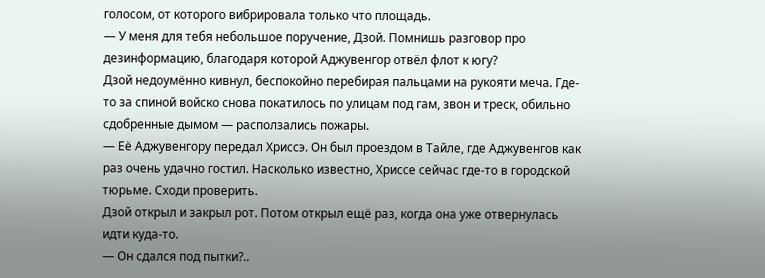голосом, от которого вибрировала только что площадь.
— У меня для тебя небольшое поручение, Дзой. Помнишь разговор про дезинформацию, благодаря которой Аджувенгор отвёл флот к югу?
Дзой недоумённо кивнул, беспокойно перебирая пальцами на рукояти меча. Где-то за спиной войско снова покатилось по улицам под гам, звон и треск, обильно сдобренные дымом — расползались пожары.
— Её Аджувенгору передал Хриссэ. Он был проездом в Тайле, где Аджувенгов как раз очень удачно гостил. Насколько известно, Хриссе сейчас где-то в городской тюрьме. Сходи проверить.
Дзой открыл и закрыл рот. Потом открыл ещё раз, когда она уже отвернулась идти куда-то.
— Он сдался под пытки?..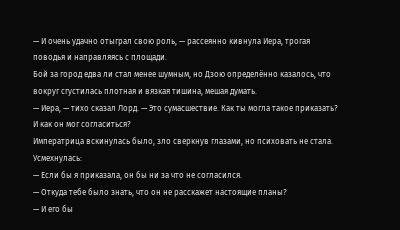— И очень удачно отыграл свою роль, — рассеянно кивнула Иера, трогая поводья и направляясь с площади.
Бой за город едва ли стал менее шумным, но Дзою определённо казалось, что вокруг сгустилась плотная и вязкая тишина, мешая думать.
— Иера, — тихо сказал Лорд. — Это сумасшествие. Как ты могла такое приказать? И как он мог согласиться?
Императрица вскинулась было, зло сверкнув глазами, но психовать не стала. Усмехнулась:
— Если бы я приказала, он бы ни за что не согласился.
— Откуда тебе было знать, что он не расскажет настоящие планы?
— И его бы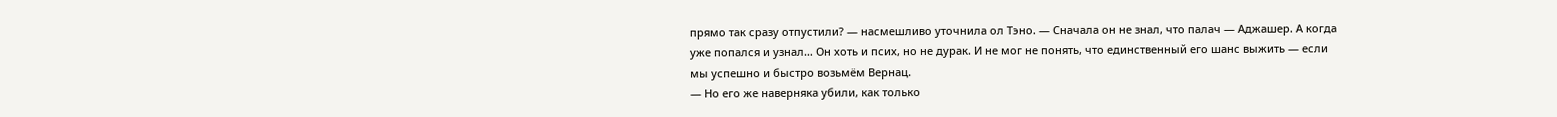прямо так сразу отпустили? — насмешливо уточнила ол Тэно. — Сначала он не знал, что палач — Аджашер. А когда уже попался и узнал… Он хоть и псих, но не дурак. И не мог не понять, что единственный его шанс выжить — если мы успешно и быстро возьмём Вернац.
— Но его же наверняка убили, как только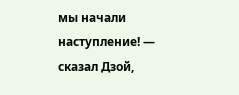мы начали наступление! — сказал Дзой,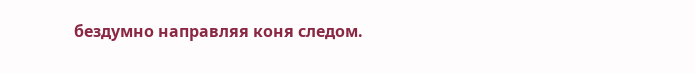бездумно направляя коня следом.